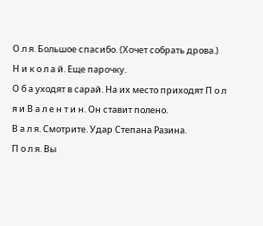О л я. Большое спасибо. (Хочет собрать дрова.)
Н и к о л а й. Еще парочку.
О б а уходят в сарай. На их место приходят П о л я и В а л е н т и н. Он ставит полено.
В а л я. Смотрите. Удар Степана Разина.
П о л я. Вы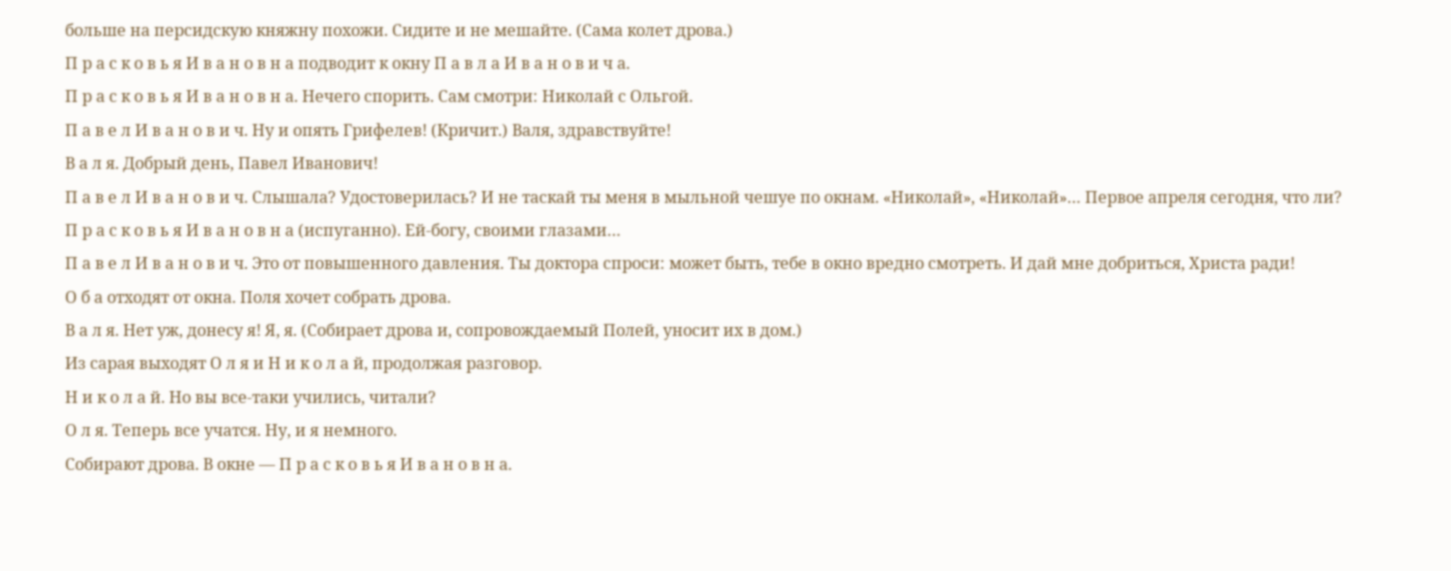больше на персидскую княжну похожи. Сидите и не мешайте. (Сама колет дрова.)
П р а с к о в ь я И в а н о в н а подводит к окну П а в л а И в а н о в и ч а.
П р а с к о в ь я И в а н о в н а. Нечего спорить. Сам смотри: Николай с Ольгой.
П а в е л И в а н о в и ч. Ну и опять Грифелев! (Кричит.) Валя, здравствуйте!
В а л я. Добрый день, Павел Иванович!
П а в е л И в а н о в и ч. Слышала? Удостоверилась? И не таскай ты меня в мыльной чешуе по окнам. «Николай», «Николай»… Первое апреля сегодня, что ли?
П р а с к о в ь я И в а н о в н а (испуганно). Ей-богу, своими глазами…
П а в е л И в а н о в и ч. Это от повышенного давления. Ты доктора спроси: может быть, тебе в окно вредно смотреть. И дай мне добриться, Христа ради!
О б а отходят от окна. Поля хочет собрать дрова.
В а л я. Нет уж, донесу я! Я, я. (Собирает дрова и, сопровождаемый Полей, уносит их в дом.)
Из сарая выходят О л я и Н и к о л а й, продолжая разговор.
Н и к о л а й. Но вы все-таки учились, читали?
О л я. Теперь все учатся. Ну, и я немного.
Собирают дрова. В окне — П р а с к о в ь я И в а н о в н а.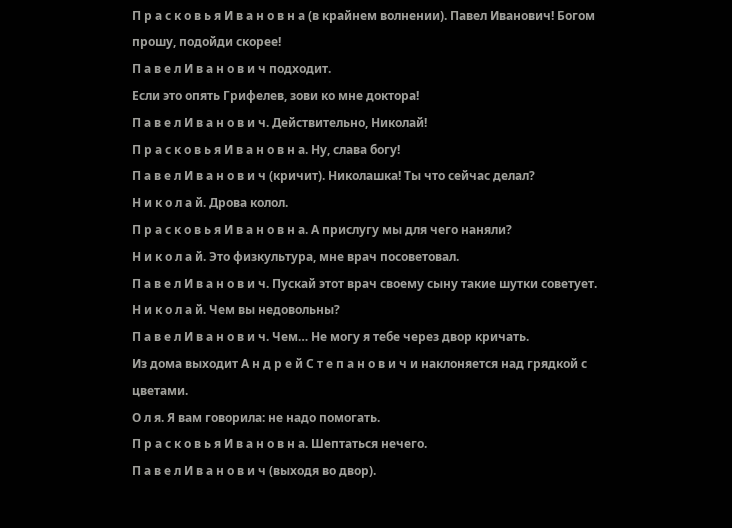П р а с к о в ь я И в а н о в н а (в крайнем волнении). Павел Иванович! Богом прошу, подойди скорее!
П а в е л И в а н о в и ч подходит.
Если это опять Грифелев, зови ко мне доктора!
П а в е л И в а н о в и ч. Действительно, Николай!
П р а с к о в ь я И в а н о в н а. Ну, слава богу!
П а в е л И в а н о в и ч (кричит). Николашка! Ты что сейчас делал?
Н и к о л а й. Дрова колол.
П р а с к о в ь я И в а н о в н а. А прислугу мы для чего наняли?
Н и к о л а й. Это физкультура, мне врач посоветовал.
П а в е л И в а н о в и ч. Пускай этот врач своему сыну такие шутки советует.
Н и к о л а й. Чем вы недовольны?
П а в е л И в а н о в и ч. Чем… Не могу я тебе через двор кричать.
Из дома выходит А н д р е й С т е п а н о в и ч и наклоняется над грядкой с цветами.
О л я. Я вам говорила: не надо помогать.
П р а с к о в ь я И в а н о в н а. Шептаться нечего.
П а в е л И в а н о в и ч (выходя во двор).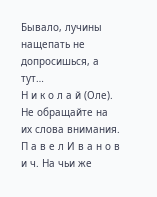Бывало, лучины нащепать не допросишься, а тут…
Н и к о л а й (Оле). Не обращайте на их слова внимания.
П а в е л И в а н о в и ч. На чьи же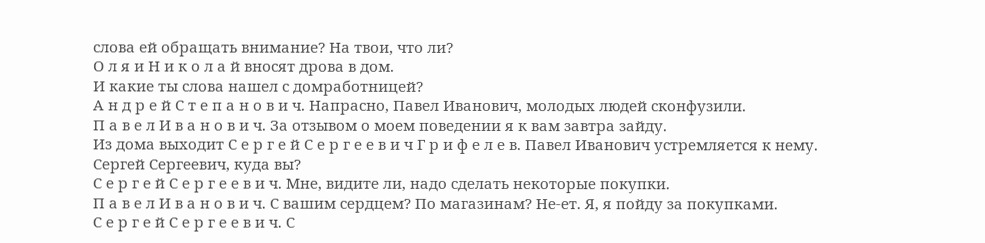слова ей обращать внимание? На твои, что ли?
О л я и Н и к о л а й вносят дрова в дом.
И какие ты слова нашел с домработницей?
А н д р е й С т е п а н о в и ч. Напрасно, Павел Иванович, молодых людей сконфузили.
П а в е л И в а н о в и ч. За отзывом о моем поведении я к вам завтра зайду.
Из дома выходит С е р г е й С е р г е е в и ч Г р и ф е л е в. Павел Иванович устремляется к нему.
Сергей Сергеевич, куда вы?
С е р г е й С е р г е е в и ч. Мне, видите ли, надо сделать некоторые покупки.
П а в е л И в а н о в и ч. С вашим сердцем? По магазинам? Не-ет. Я, я пойду за покупками.
С е р г е й С е р г е е в и ч. С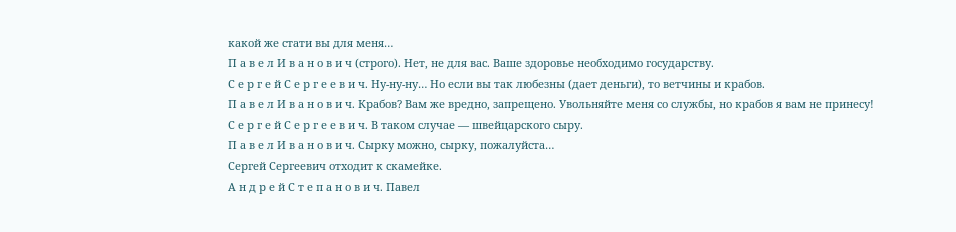какой же стати вы для меня…
П а в е л И в а н о в и ч (строго). Нет, не для вас. Ваше здоровье необходимо государству.
С е р г е й С е р г е е в и ч. Ну-ну-ну… Но если вы так любезны (дает деньги), то ветчины и крабов.
П а в е л И в а н о в и ч. Крабов? Вам же вредно, запрещено. Увольняйте меня со службы, но крабов я вам не принесу!
С е р г е й С е р г е е в и ч. В таком случае — швейцарского сыру.
П а в е л И в а н о в и ч. Сырку можно, сырку, пожалуйста…
Сергей Сергеевич отходит к скамейке.
А н д р е й С т е п а н о в и ч. Павел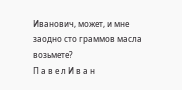Иванович, может, и мне заодно сто граммов масла возьмете?
П а в е л И в а н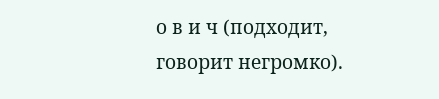о в и ч (подходит, говорит негромко).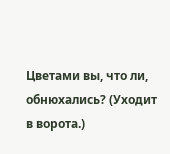Цветами вы, что ли, обнюхались? (Уходит в ворота.)